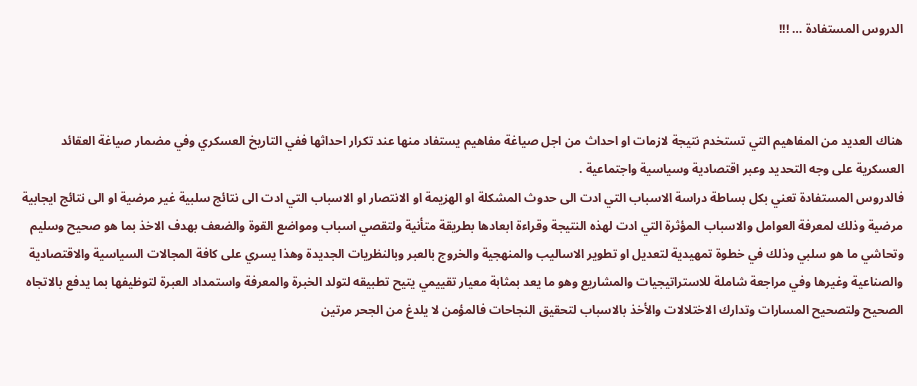الدروس المستفادة … !!!



هناك العديد من المفاهيم التي تستخدم نتيجة لازمات او احداث من اجل صياغة مفاهيم يستفاد منها عند تكرار احداثها ففي التاريخ العسكري وفي مضمار صياغة العقائد العسكرية على وجه التحديد وعبر اقتصادية وسياسية واجتماعية .
فالدروس المستفادة تعني بكل بساطة دراسة الاسباب التي ادت الى حدوث المشكلة او الهزيمة او الانتصار او الاسباب التي ادت الى نتائج سلبية غير مرضية او الى نتائج ايجابية مرضية وذلك لمعرفة العوامل والاسباب المؤثرة التي ادت لهذه النتيجة وقراءة ابعادها بطريقة متأنية ولتقصي اسباب ومواضع القوة والضعف بهدف الاخذ بما هو صحيح وسليم وتحاشي ما هو سلبي وذلك في خطوة تمهيدية لتعديل او تطوير الاساليب والمنهجية والخروج بالعبر وبالنظريات الجديدة وهذا يسري على كافة المجالات السياسية والاقتصادية والصناعية وغيرها وفي مراجعة شاملة للاستراتيجيات والمشاريع وهو ما يعد بمثابة معيار تقييمي يتيح تطبيقه لتولد الخبرة والمعرفة واستمداد العبرة لتوظيفها بما يدفع بالاتجاه الصحيح ولتصحيح المسارات وتدارك الاختلالات والأخذ بالاسباب لتحقيق النجاحات فالمؤمن لا يلدغ من الجحر مرتين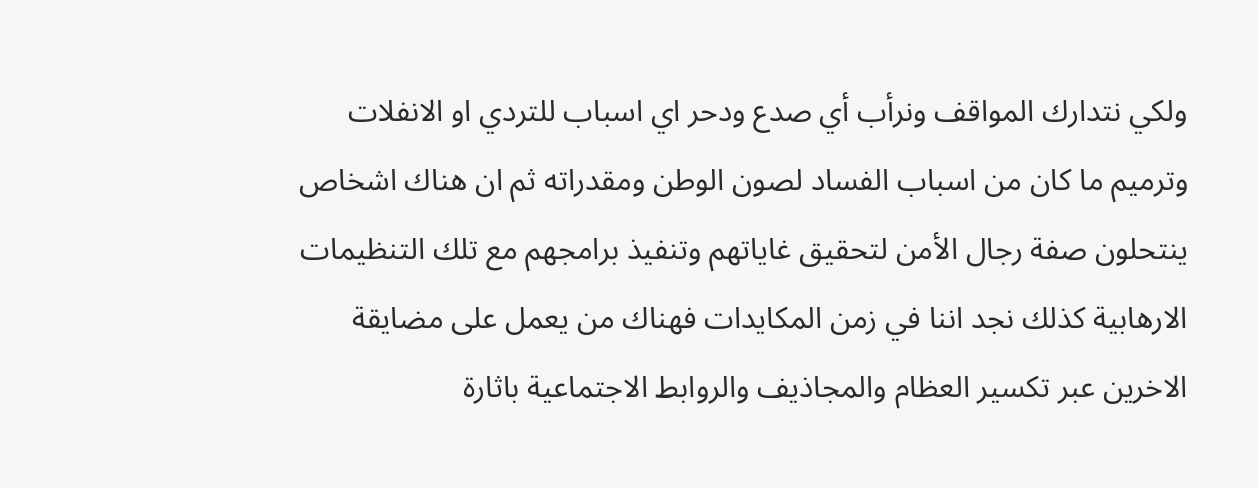ولكي نتدارك المواقف ونرأب أي صدع ودحر اي اسباب للتردي او الانفلات وترميم ما كان من اسباب الفساد لصون الوطن ومقدراته ثم ان هناك اشخاص ينتحلون صفة رجال الأمن لتحقيق غاياتهم وتنفيذ برامجهم مع تلك التنظيمات الارهابية كذلك نجد اننا في زمن المكايدات فهناك من يعمل على مضايقة الاخرين عبر تكسير العظام والمجاذيف والروابط الاجتماعية باثارة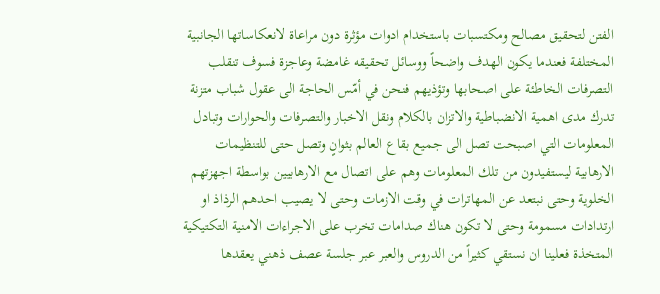الفتن لتحقيق مصالح ومكتسبات باستخدام ادوات مؤثرة دون مراعاة لانعكاساتها الجانبية المختلفة فعندما يكون الهدف واضحاً ووسائل تحقيقه غامضة وعاجزة فسوف تنقلب التصرفات الخاطئة على اصحابها وتؤذيهم فنحن في أمّس الحاجة الى عقول شباب متزنة تدرك مدى اهمية الانضباطية والاتزان بالكلام ونقل الاخبار والتصرفات والحوارات وتبادل المعلومات التي اصبحت تصل الى جميع بقاع العالم بثوانٍ وتصل حتى للتنظيمات الارهابية ليستفيدون من تلك المعلومات وهم على اتصال مع الارهابيين بواسطة اجهزتهم الخلوية وحتى نبتعد عن المهاترات في وقت الازمات وحتى لا يصيب احدهم الرذاذ او ارتدادات مسمومة وحتى لا تكون هناك صدامات تخرب على الاجراءات الامنية التكتيكية المتخذة فعلينا ان نستقي كثيراً من الدروس والعبر عبر جلسة عصف ذهني يعقدها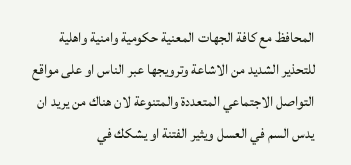المحافظ مع كافة الجهات المعنية حكومية وامنية واهلية للتحذير الشديد من الاشاعة وترويجها عبر الناس او على مواقع التواصل الاجتماعي المتعددة والمتنوعة لان هناك من يريد ان يدس السم في العسل ويثير الفتنة او يشكك في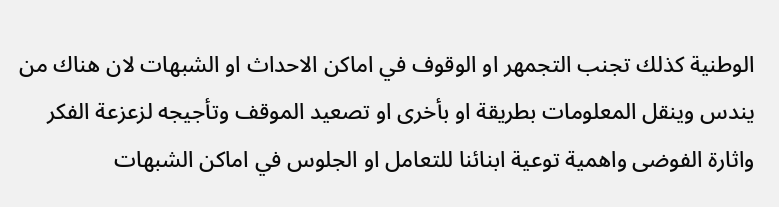الوطنية كذلك تجنب التجمهر او الوقوف في اماكن الاحداث او الشبهات لان هناك من يندس وينقل المعلومات بطريقة او بأخرى او تصعيد الموقف وتأجيجه لزعزعة الفكر واثارة الفوضى واهمية توعية ابنائنا للتعامل او الجلوس في اماكن الشبهات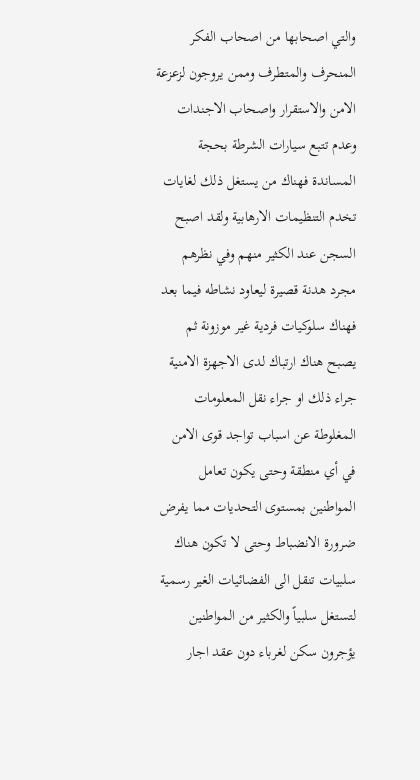والتي اصحابها من اصحاب الفكر المنحرف والمتطرف وممن يروجون لزعزعة الامن والاستقرار واصحاب الاجندات وعدم تتبع سيارات الشرطة بحجة المساندة فهناك من يستغل ذلك لغايات تخدم التنظيمات الارهابية ولقد اصبح السجن عند الكثير منهم وفي نظرهم مجرد هدنة قصيرة ليعاود نشاطه فيما بعد فهناك سلوكيات فردية غير موزونة ثم يصبح هناك ارتباك لدى الاجهزة الامنية جراء ذلك او جراء نقل المعلومات المغلوطة عن اسباب تواجد قوى الامن في أي منطقة وحتى يكون تعامل المواطنين بمستوى التحديات مما يفرض ضرورة الانضباط وحتى لا تكون هناك سلبيات تنقل الى الفضائيات الغير رسمية لتستغل سلبياً والكثير من المواطنين يؤجرون سكن لغرباء دون عقد اجار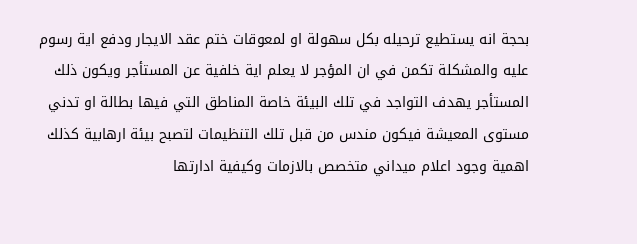بحجة انه يستطيع ترحيله بكل سهولة او لمعوقات ختم عقد الايجار ودفع اية رسوم عليه والمشكلة تكمن في ان المؤجر لا يعلم اية خلفية عن المستأجر ويكون ذلك المستأجر يهدف التواجد في تلك البيئة خاصة المناطق التي فيها بطالة او تدني مستوى المعيشة فيكون مندس من قبل تلك التنظيمات لتصبح بيئة ارهابية كذلك اهمية وجود اعلام ميداني متخصص بالازمات وكيفية ادارتها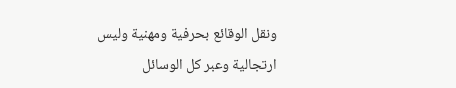ونقل الوقائع بحرفية ومهنية وليس ارتجالية وعبر كل الوسائل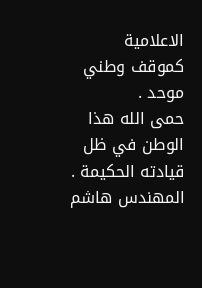الاعلامية كموقف وطني موحد .
حمى الله هذا الوطن في ظل قيادته الحكيمة .
المهندس هاشم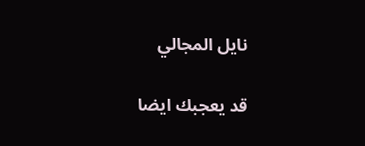نايل المجالي

قد يعجبك ايضا